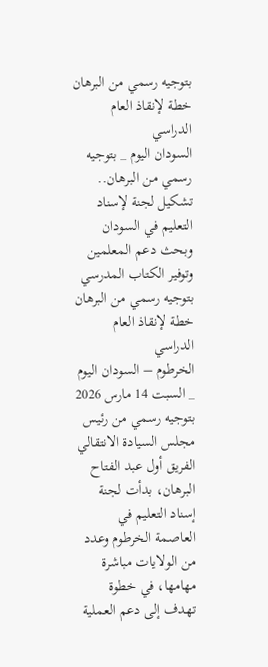بتوجيه رسمي من البرهان خطة لإنقاذ العام الدراسي
السودان اليوم _ بتوجيه رسمي من البرهان.. تشكيل لجنة لإسناد التعليم في السودان وبحث دعم المعلمين وتوفير الكتاب المدرسي
بتوجيه رسمي من البرهان خطة لإنقاذ العام الدراسي
الخرطوم – السودان اليوم _ السبت 14 مارس 2026
بتوجيه رسمي من رئيس مجلس السيادة الانتقالي الفريق أول عبد الفتاح البرهان، بدأت لجنة إسناد التعليم في العاصمة الخرطوم وعدد من الولايات مباشرة مهامها، في خطوة تهدف إلى دعم العملية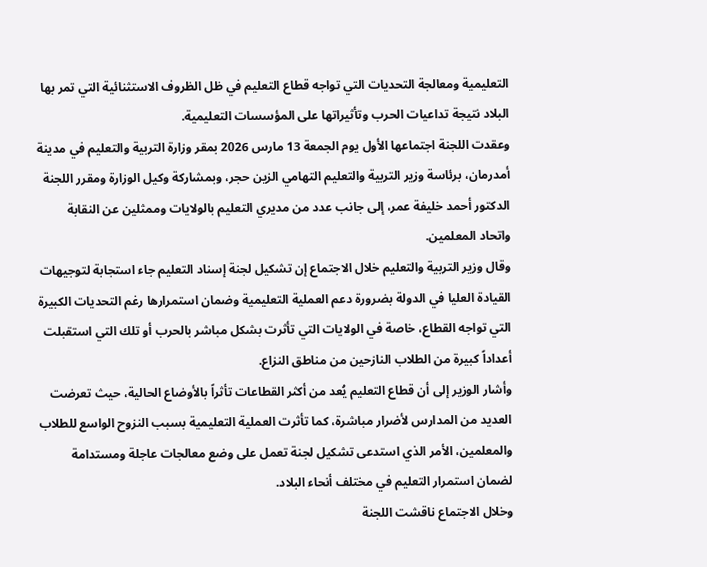التعليمية ومعالجة التحديات التي تواجه قطاع التعليم في ظل الظروف الاستثنائية التي تمر بها البلاد نتيجة تداعيات الحرب وتأثيراتها على المؤسسات التعليمية.
وعقدت اللجنة اجتماعها الأول يوم الجمعة 13 مارس 2026 بمقر وزارة التربية والتعليم في مدينة أمدرمان، برئاسة وزير التربية والتعليم التهامي الزين حجر، وبمشاركة وكيل الوزارة ومقرر اللجنة الدكتور أحمد خليفة عمر، إلى جانب عدد من مديري التعليم بالولايات وممثلين عن النقابة واتحاد المعلمين.
وقال وزير التربية والتعليم خلال الاجتماع إن تشكيل لجنة إسناد التعليم جاء استجابة لتوجيهات القيادة العليا في الدولة بضرورة دعم العملية التعليمية وضمان استمرارها رغم التحديات الكبيرة التي تواجه القطاع، خاصة في الولايات التي تأثرت بشكل مباشر بالحرب أو تلك التي استقبلت أعداداً كبيرة من الطلاب النازحين من مناطق النزاع.
وأشار الوزير إلى أن قطاع التعليم يُعد من أكثر القطاعات تأثراً بالأوضاع الحالية، حيث تعرضت العديد من المدارس لأضرار مباشرة، كما تأثرت العملية التعليمية بسبب النزوح الواسع للطلاب والمعلمين، الأمر الذي استدعى تشكيل لجنة تعمل على وضع معالجات عاجلة ومستدامة لضمان استمرار التعليم في مختلف أنحاء البلاد.
وخلال الاجتماع ناقشت اللجنة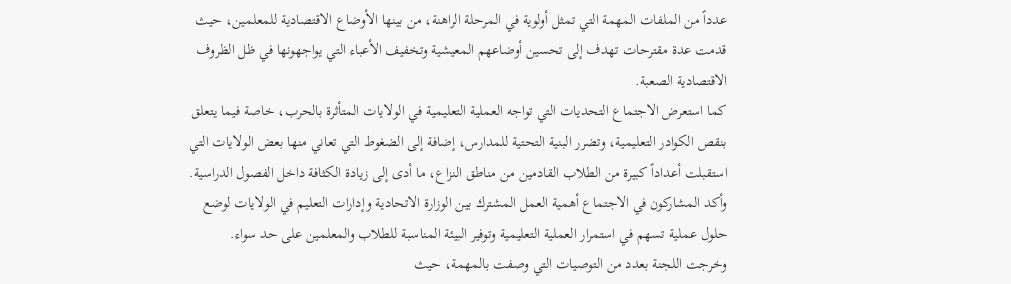عدداً من الملفات المهمة التي تمثل أولوية في المرحلة الراهنة، من بينها الأوضاع الاقتصادية للمعلمين، حيث قدمت عدة مقترحات تهدف إلى تحسين أوضاعهم المعيشية وتخفيف الأعباء التي يواجهونها في ظل الظروف الاقتصادية الصعبة.
كما استعرض الاجتماع التحديات التي تواجه العملية التعليمية في الولايات المتأثرة بالحرب، خاصة فيما يتعلق بنقص الكوادر التعليمية، وتضرر البنية التحتية للمدارس، إضافة إلى الضغوط التي تعاني منها بعض الولايات التي استقبلت أعداداً كبيرة من الطلاب القادمين من مناطق النزاع، ما أدى إلى زيادة الكثافة داخل الفصول الدراسية.
وأكد المشاركون في الاجتماع أهمية العمل المشترك بين الوزارة الاتحادية وإدارات التعليم في الولايات لوضع حلول عملية تسهم في استمرار العملية التعليمية وتوفير البيئة المناسبة للطلاب والمعلمين على حد سواء.
وخرجت اللجنة بعدد من التوصيات التي وصفت بالمهمة، حيث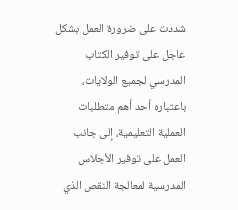شددت على ضرورة العمل بشكل عاجل على توفير الكتاب المدرسي لجميع الولايات، باعتباره أحد أهم متطلبات العملية التعليمية، إلى جانب العمل على توفير الأجلاس المدرسية لمعالجة النقص الذي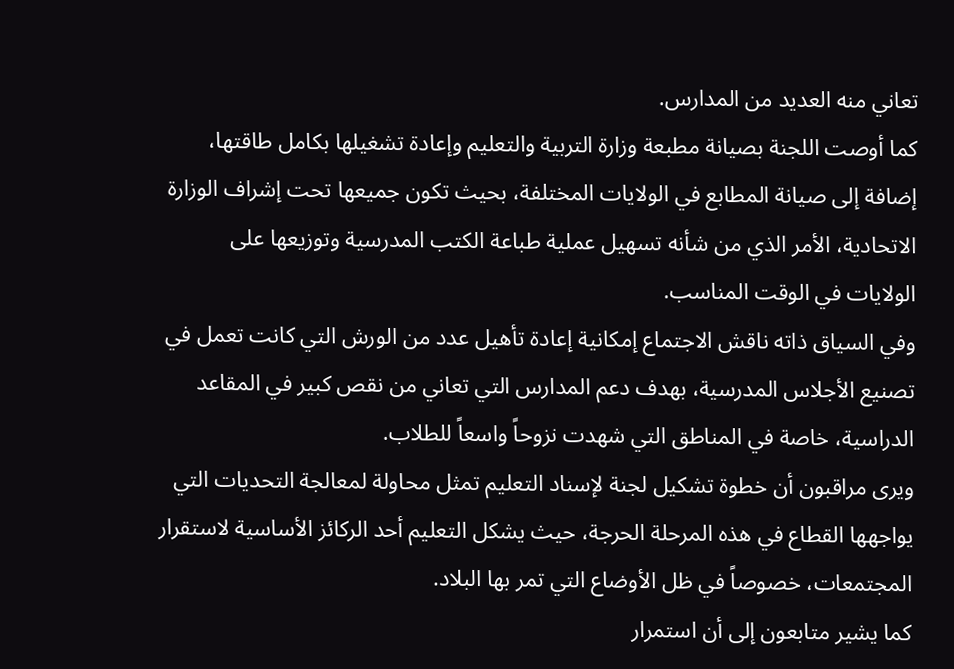تعاني منه العديد من المدارس.
كما أوصت اللجنة بصيانة مطبعة وزارة التربية والتعليم وإعادة تشغيلها بكامل طاقتها، إضافة إلى صيانة المطابع في الولايات المختلفة، بحيث تكون جميعها تحت إشراف الوزارة الاتحادية، الأمر الذي من شأنه تسهيل عملية طباعة الكتب المدرسية وتوزيعها على الولايات في الوقت المناسب.
وفي السياق ذاته ناقش الاجتماع إمكانية إعادة تأهيل عدد من الورش التي كانت تعمل في تصنيع الأجلاس المدرسية، بهدف دعم المدارس التي تعاني من نقص كبير في المقاعد الدراسية، خاصة في المناطق التي شهدت نزوحاً واسعاً للطلاب.
ويرى مراقبون أن خطوة تشكيل لجنة لإسناد التعليم تمثل محاولة لمعالجة التحديات التي يواجهها القطاع في هذه المرحلة الحرجة، حيث يشكل التعليم أحد الركائز الأساسية لاستقرار المجتمعات، خصوصاً في ظل الأوضاع التي تمر بها البلاد.
كما يشير متابعون إلى أن استمرار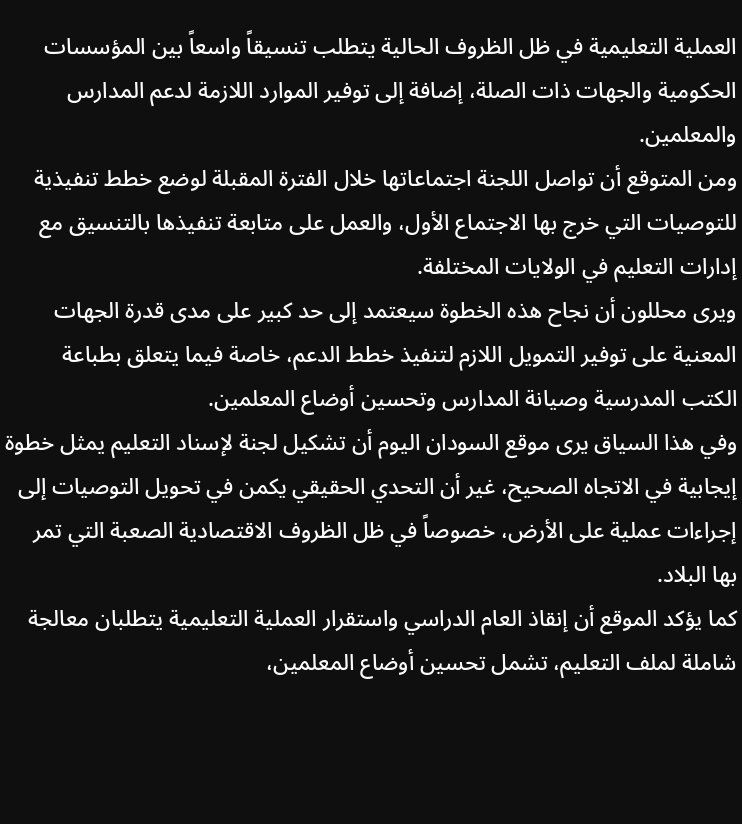العملية التعليمية في ظل الظروف الحالية يتطلب تنسيقاً واسعاً بين المؤسسات الحكومية والجهات ذات الصلة، إضافة إلى توفير الموارد اللازمة لدعم المدارس والمعلمين.
ومن المتوقع أن تواصل اللجنة اجتماعاتها خلال الفترة المقبلة لوضع خطط تنفيذية للتوصيات التي خرج بها الاجتماع الأول، والعمل على متابعة تنفيذها بالتنسيق مع إدارات التعليم في الولايات المختلفة.
ويرى محللون أن نجاح هذه الخطوة سيعتمد إلى حد كبير على مدى قدرة الجهات المعنية على توفير التمويل اللازم لتنفيذ خطط الدعم، خاصة فيما يتعلق بطباعة الكتب المدرسية وصيانة المدارس وتحسين أوضاع المعلمين.
وفي هذا السياق يرى موقع السودان اليوم أن تشكيل لجنة لإسناد التعليم يمثل خطوة إيجابية في الاتجاه الصحيح، غير أن التحدي الحقيقي يكمن في تحويل التوصيات إلى إجراءات عملية على الأرض، خصوصاً في ظل الظروف الاقتصادية الصعبة التي تمر بها البلاد.
كما يؤكد الموقع أن إنقاذ العام الدراسي واستقرار العملية التعليمية يتطلبان معالجة شاملة لملف التعليم، تشمل تحسين أوضاع المعلمين،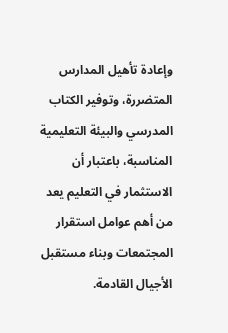وإعادة تأهيل المدارس المتضررة، وتوفير الكتاب المدرسي والبيئة التعليمية المناسبة، باعتبار أن الاستثمار في التعليم يعد من أهم عوامل استقرار المجتمعات وبناء مستقبل الأجيال القادمة.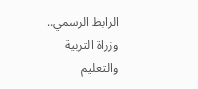الرابط الرسمي.. وزراة التربية والتعليم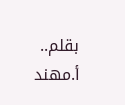بقلم.. أ.مهند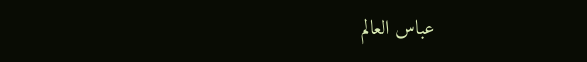عباس العالم